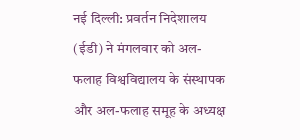नई दिल्ली: प्रवर्तन निदेशालय (ईडी) ने मंगलवार को अल-फलाह विश्वविद्यालय के संस्थापक और अल-फलाह समूह के अध्यक्ष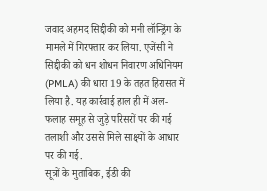जवाद अहमद सिद्दीकी को मनी लॉन्ड्रिंग के मामले में गिरफ्तार कर लिया. एजेंसी ने सिद्दीकी को धन शोधन निवारण अधिनियम (PMLA) की धारा 19 के तहत हिरासत में लिया है. यह कार्रवाई हाल ही में अल-फलाह समूह से जुड़े परिसरों पर की गई तलाशी और उससे मिले साक्ष्यों के आधार पर की गई.
सूत्रों के मुताबिक, ईडी की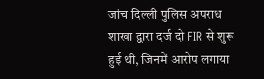जांच दिल्ली पुलिस अपराध शाखा द्वारा दर्ज दो FIR से शुरू हुई थी, जिनमें आरोप लगाया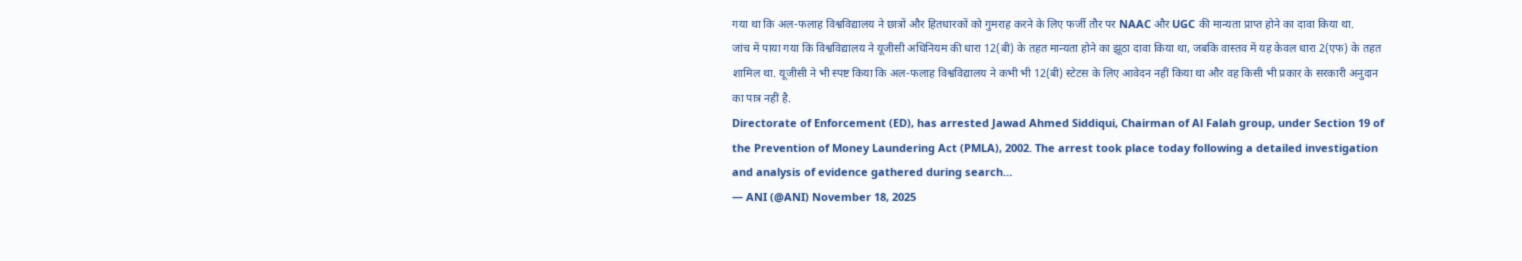गया था कि अल-फलाह विश्वविद्यालय ने छात्रों और हितधारकों को गुमराह करने के लिए फर्जी तौर पर NAAC और UGC की मान्यता प्राप्त होने का दावा किया था.
जांच में पाया गया कि विश्वविद्यालय ने यूजीसी अधिनियम की धारा 12(बी) के तहत मान्यता होने का झूठा दावा किया था, जबकि वास्तव में यह केवल धारा 2(एफ) के तहत शामिल था. यूजीसी ने भी स्पष्ट किया कि अल-फलाह विश्वविद्यालय ने कभी भी 12(बी) स्टेटस के लिए आवेदन नहीं किया था और वह किसी भी प्रकार के सरकारी अनुदान का पात्र नहीं है.
Directorate of Enforcement (ED), has arrested Jawad Ahmed Siddiqui, Chairman of Al Falah group, under Section 19 of the Prevention of Money Laundering Act (PMLA), 2002. The arrest took place today following a detailed investigation and analysis of evidence gathered during search…
— ANI (@ANI) November 18, 2025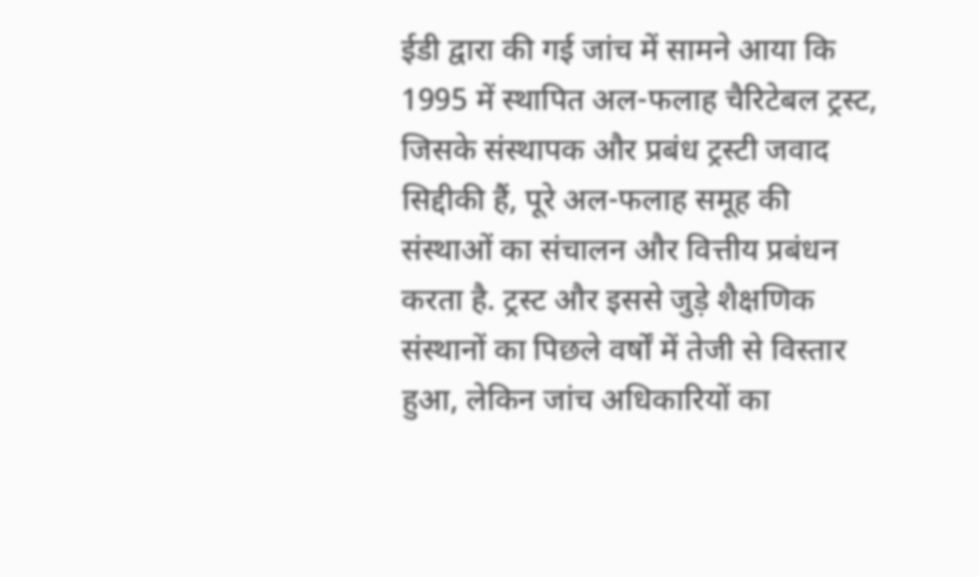ईडी द्वारा की गई जांच में सामने आया कि 1995 में स्थापित अल-फलाह चैरिटेबल ट्रस्ट, जिसके संस्थापक और प्रबंध ट्रस्टी जवाद सिद्दीकी हैं, पूरे अल-फलाह समूह की संस्थाओं का संचालन और वित्तीय प्रबंधन करता है. ट्रस्ट और इससे जुड़े शैक्षणिक संस्थानों का पिछले वर्षों में तेजी से विस्तार हुआ, लेकिन जांच अधिकारियों का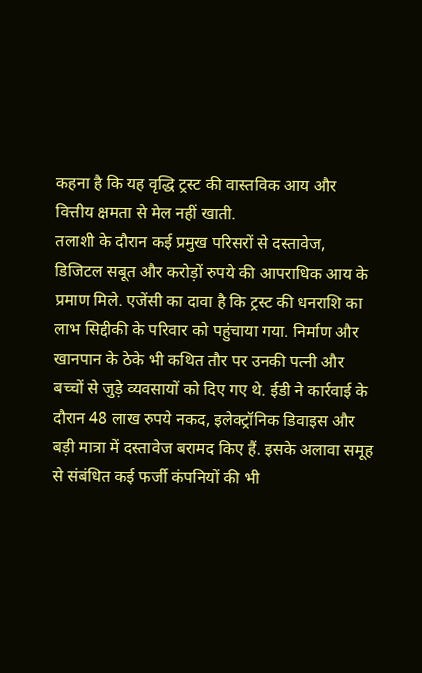कहना है कि यह वृद्धि ट्रस्ट की वास्तविक आय और वित्तीय क्षमता से मेल नहीं खाती.
तलाशी के दौरान कई प्रमुख परिसरों से दस्तावेज, डिजिटल सबूत और करोड़ों रुपये की आपराधिक आय के प्रमाण मिले. एजेंसी का दावा है कि ट्रस्ट की धनराशि का लाभ सिद्दीकी के परिवार को पहुंचाया गया. निर्माण और खानपान के ठेके भी कथित तौर पर उनकी पत्नी और बच्चों से जुड़े व्यवसायों को दिए गए थे. ईडी ने कार्रवाई के दौरान 48 लाख रुपये नकद, इलेक्ट्रॉनिक डिवाइस और बड़ी मात्रा में दस्तावेज बरामद किए हैं. इसके अलावा समूह से संबंधित कई फर्जी कंपनियों की भी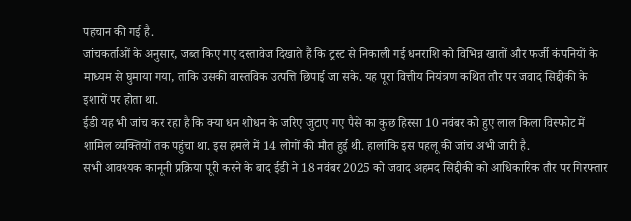पहचान की गई है.
जांचकर्ताओं के अनुसार, जब्त किए गए दस्तावेज दिखाते हैं कि ट्रस्ट से निकाली गई धनराशि को विभिन्न खातों और फर्जी कंपनियों के माध्यम से घुमाया गया, ताकि उसकी वास्तविक उत्पत्ति छिपाई जा सके. यह पूरा वित्तीय नियंत्रण कथित तौर पर जवाद सिद्दीकी के इशारों पर होता था.
ईडी यह भी जांच कर रहा है कि क्या धन शोधन के जरिए जुटाए गए पैसे का कुछ हिस्सा 10 नवंबर को हुए लाल किला विस्फोट में शामिल व्यक्तियों तक पहुंचा था. इस हमले में 14 लोगों की मौत हुई थी. हालांकि इस पहलू की जांच अभी जारी है.
सभी आवश्यक कानूनी प्रक्रिया पूरी करने के बाद ईडी ने 18 नवंबर 2025 को जवाद अहमद सिद्दीकी को आधिकारिक तौर पर गिरफ्तार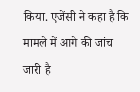किया. एजेंसी ने कहा है कि मामले में आगे की जांच जारी है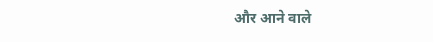और आने वाले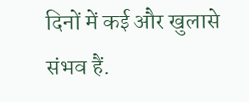दिनों में कई और खुलासे संभव हैं.